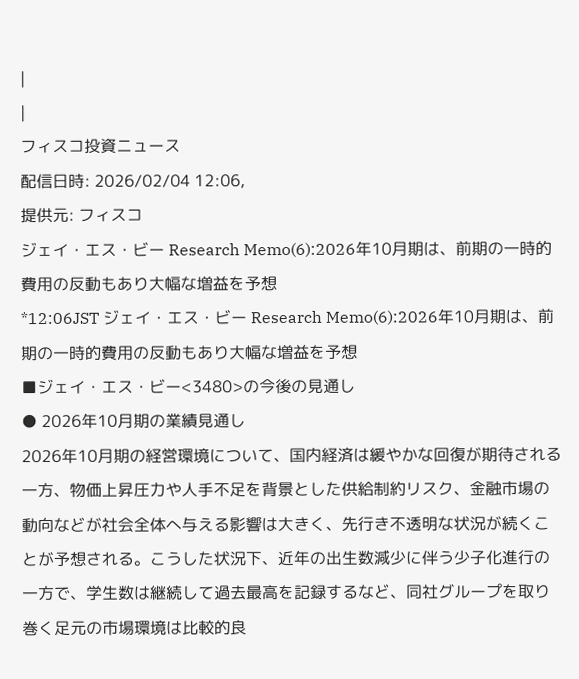|
|
フィスコ投資ニュース
配信日時: 2026/02/04 12:06,
提供元: フィスコ
ジェイ・エス・ビー Research Memo(6):2026年10月期は、前期の一時的費用の反動もあり大幅な増益を予想
*12:06JST ジェイ・エス・ビー Research Memo(6):2026年10月期は、前期の一時的費用の反動もあり大幅な増益を予想
■ジェイ・エス・ビー<3480>の今後の見通し
● 2026年10月期の業績見通し
2026年10月期の経営環境について、国内経済は緩やかな回復が期待される一方、物価上昇圧力や人手不足を背景とした供給制約リスク、金融市場の動向などが社会全体へ与える影響は大きく、先行き不透明な状況が続くことが予想される。こうした状況下、近年の出生数減少に伴う少子化進行の一方で、学生数は継続して過去最高を記録するなど、同社グループを取り巻く足元の市場環境は比較的良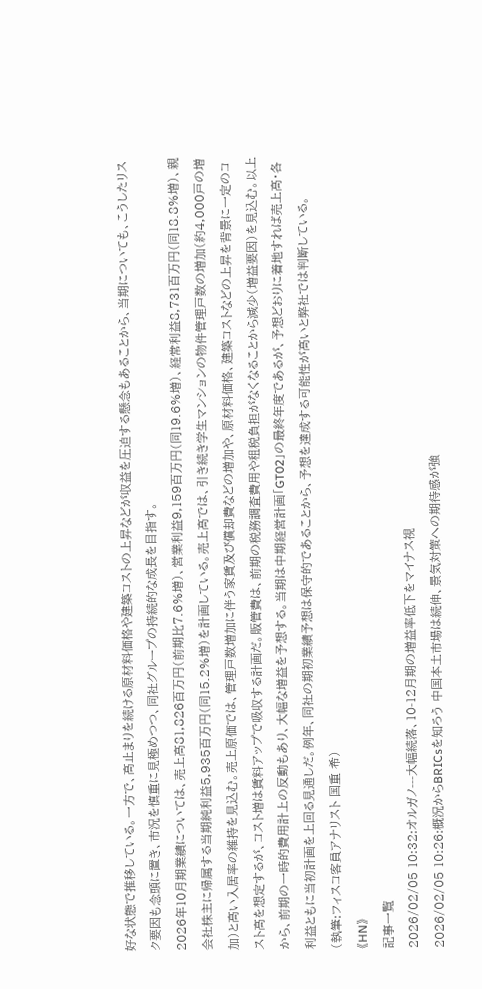好な状態で推移している。一方で、高止まりを続ける原材料価格や建築コストの上昇などが収益を圧迫する懸念もあることから、当期についても、こうしたリスク要因も念頭に置き、市況を慎重に見極めつつ、同社グループの持続的な成長を目指す。
2026年10月期業績については、売上高81,826百万円(前期比7.6%増)、営業利益9,159百万円(同19.6%増)、経常利益8,731百万円(同18.8%増)、親会社株主に帰属する当期純利益5,935百万円(同15.2%増)を計画している。売上高では、引き続き学生マンションの物件管理戸数の増加(約4,000戸の増加)と高い入居率の維持を見込む。売上原価では、管理戸数増加に伴う家賃及び償却費などの増加や、原材料価格、建築コストなどの上昇を背景に一定のコスト高を想定するが、コスト増は賃料アップで吸収する計画だ。販管費は、前期の税務調査費用や租税負担がなくなることから減少(増益要因)を見込む。以上から、前期の一時的費用計上の反動もあり、大幅な増益を予想する。当期は中期経営計画「GT02」の最終年度であるが、予想どおりに着地すれば売上高・各利益ともに当初計画を上回る見通しだ。例年、同社の期初業績予想は保守的であることから、予想を達成する可能性が高いと弊社では判断している。
(執筆:フィスコ客員アナリスト 国重 希)
《HN》
記事一覧
2026/02/05 10:32:オルガノ---大幅続落、10-12月期の増益率低下をマイナス視
2026/02/05 10:26:概況からBRICsを知ろう 中国本土市場は続伸、景気対策への期待感が強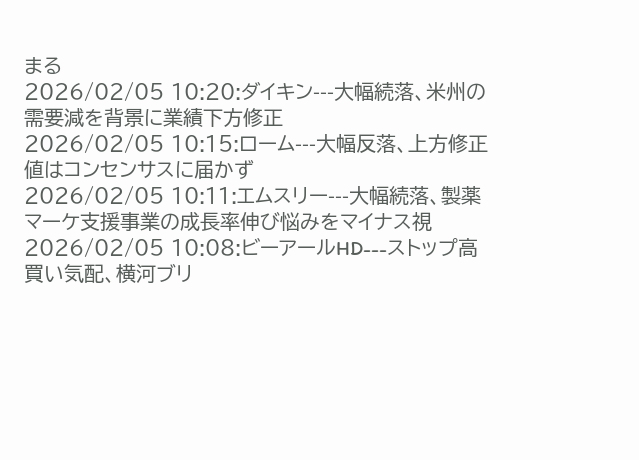まる
2026/02/05 10:20:ダイキン---大幅続落、米州の需要減を背景に業績下方修正
2026/02/05 10:15:ローム---大幅反落、上方修正値はコンセンサスに届かず
2026/02/05 10:11:エムスリー---大幅続落、製薬マーケ支援事業の成長率伸び悩みをマイナス視
2026/02/05 10:08:ビーアールHD---ストップ高買い気配、横河ブリ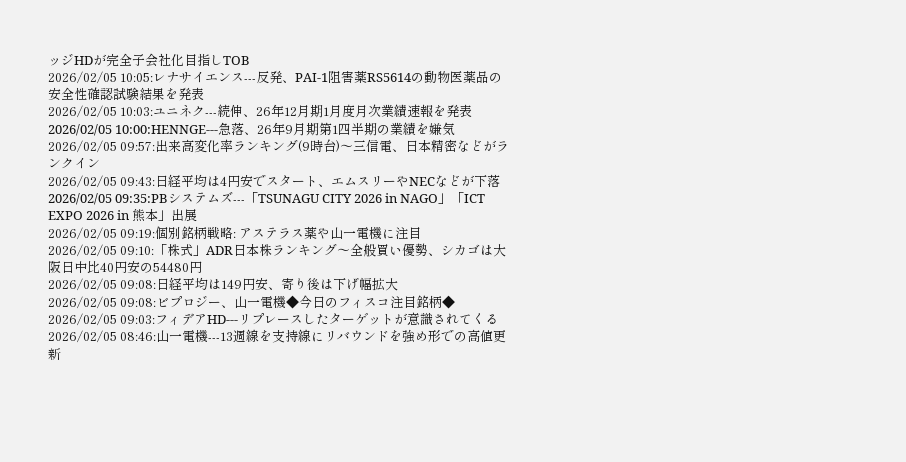ッジHDが完全子会社化目指しTOB
2026/02/05 10:05:レナサイエンス---反発、PAI-1阻害薬RS5614の動物医薬品の安全性確認試験結果を発表
2026/02/05 10:03:ユニネク---続伸、26年12月期1月度月次業績速報を発表
2026/02/05 10:00:HENNGE---急落、26年9月期第1四半期の業績を嫌気
2026/02/05 09:57:出来高変化率ランキング(9時台)〜三信電、日本精密などがランクイン
2026/02/05 09:43:日経平均は4円安でスタート、エムスリーやNECなどが下落
2026/02/05 09:35:PBシステムズ---「TSUNAGU CITY 2026 in NAGO」「ICT EXPO 2026 in 熊本」出展
2026/02/05 09:19:個別銘柄戦略: アステラス薬や山一電機に注目
2026/02/05 09:10:「株式」ADR日本株ランキング〜全般買い優勢、シカゴは大阪日中比40円安の54480円
2026/02/05 09:08:日経平均は149円安、寄り後は下げ幅拡大
2026/02/05 09:08:ビプロジー、山一電機◆今日のフィスコ注目銘柄◆
2026/02/05 09:03:フィデアHD---リプレースしたターゲットが意識されてくる
2026/02/05 08:46:山一電機---13週線を支持線にリバウンドを強め形での高値更新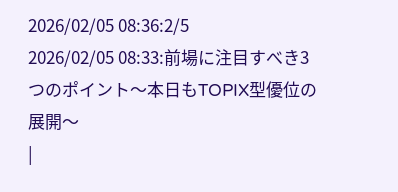2026/02/05 08:36:2/5
2026/02/05 08:33:前場に注目すべき3つのポイント〜本日もTOPIX型優位の展開〜
|